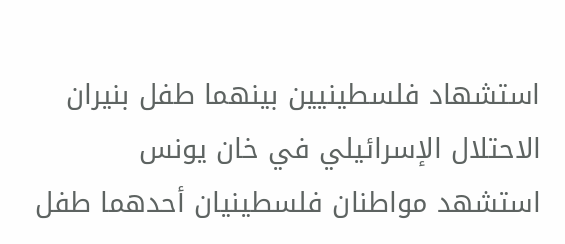استشهاد فلسطينيين بينهما طفل بنيران الاحتلال الإسرائيلي في خان يونس
استشهد مواطنان فلسطينيان أحدهما طفل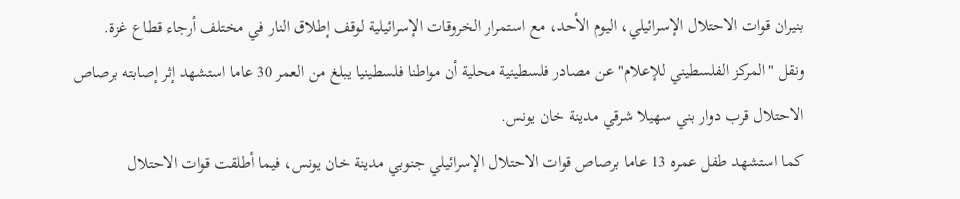بنيران قوات الاحتلال الإسرائيلي، اليوم الأحد، مع استمرار الخروقات الإسرائيلية لوقف إطلاق النار في مختلف أرجاء قطاع غزة.
ونقل "المركز الفلسطيني للإعلام" عن مصادر فلسطينية محلية أن مواطنا فلسطينيا يبلغ من العمر 30 عاما استشهد إثر إصابته برصاص الاحتلال قرب دوار بني سهيلا شرقي مدينة خان يونس.
كما استشهد طفل عمره 13 عاما برصاص قوات الاحتلال الإسرائيلي جنوبي مدينة خان يونس، فيما أطلقت قوات الاحتلال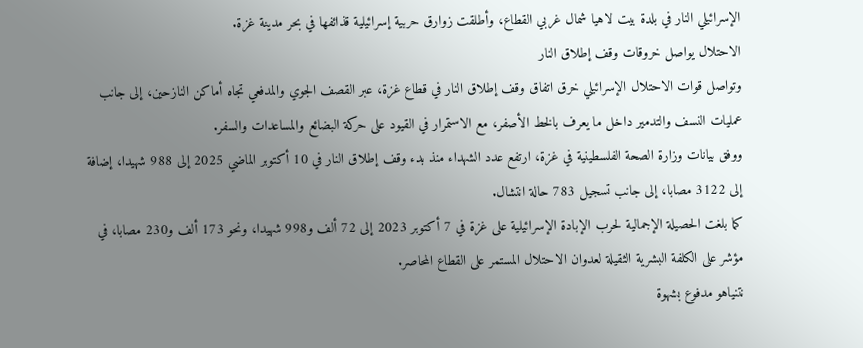الإسرائيلي النار في بلدة بيت لاهيا شمال غربي القطاع، وأطلقت زوارق حربية إسرائيلية قذائفها في بحر مدينة غزة.
الاحتلال يواصل خروقات وقف إطلاق النار
وتواصل قوات الاحتلال الإسرائيلي خرق اتفاق وقف إطلاق النار في قطاع غزة، عبر القصف الجوي والمدفعي تجاه أماكن النازحين، إلى جانب عمليات النسف والتدمير داخل ما يعرف بالخط الأصفر، مع الاستمرار في القيود على حركة البضائع والمساعدات والسفر.
ووفق بيانات وزارة الصحة الفلسطينية في غزة، ارتفع عدد الشهداء منذ بدء وقف إطلاق النار في 10 أكتوبر الماضي 2025 إلى 988 شهيدا، إضافة إلى 3122 مصابا، إلى جانب تسجيل 783 حالة انتشال.
كما بلغت الحصيلة الإجمالية لحرب الإبادة الإسرائيلية على غزة في 7 أكتوبر 2023 إلى 72 ألف و998 شهيدا، ونحو 173 ألف و230 مصابا، في مؤشر على الكلفة البشرية الثقيلة لعدوان الاحتلال المستمر على القطاع المحاصر.
نتنياهو مدفوع بشهوة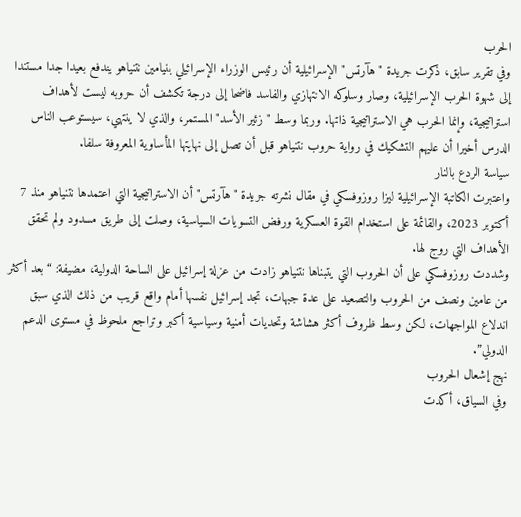الحرب
وفي تقرير سابق، ذكرت جريدة "هآرتس" الإسرائيلية أن رئيس الوزراء الإسرائيلي بنيامين نتنياهو يندفع بعيدا جدا مستندا إلى شهوة الحرب الإسرائيلية، وصار وسلوكه الانتهازي والفاسد فاضحا إلى درجة تكشف أن حروبه ليست لأهداف استراتيجية، وإنما الحرب هي الاستراتيجية ذاتها. وربما وسط "زئير الأسد" المستمر، والذي لا ينتهي، سيستوعب الناس الدرس أخيرا أن عليهم التشكيك في رواية حروب نتنياهو قبل أن تصل إلى نهايتها المأساوية المعروفة سلفا.
سياسة الردع بالنار
واعتبرت الكاتبة الإسرائيلية ليزا روزوفسكي في مقال نشرته جريدة "هآرتس" أن الاستراتيجية التي اعتمدها نتنياهو منذ 7 أكتوبر 2023، والقائمة على استخدام القوة العسكرية ورفض التسويات السياسية، وصلت إلى طريق مسدود ولم تحقق الأهداف التي روج لها.
وشددت روزوفسكي على أن الحروب التي يتبناها نتنياهو زادت من عزلة إسرائيل على الساحة الدولية، مضيفة: “بعد أكثر من عامين ونصف من الحروب والتصعيد على عدة جبهات، تجد إسرائيل نفسها أمام واقع قريب من ذلك الذي سبق اندلاع المواجهات، لكن وسط ظروف أكثر هشاشة وتحديات أمنية وسياسية أكبر وتراجع ملحوظ في مستوى الدعم الدولي”.
نهج إشعال الحروب
وفي السياق، أكدت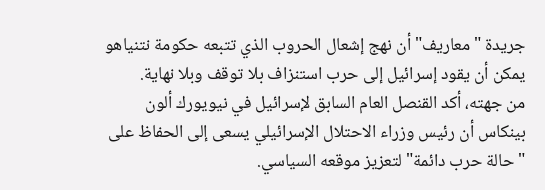جريدة "معاريف" أن نهج إشعال الحروب الذي تتبعه حكومة نتنياهو يمكن أن يقود إسرائيل إلى حرب استنزاف بلا توقف وبلا نهاية.
من جهته، أكد القنصل العام السابق لإسرائيل في نيويورك ألون بينكاس أن رئيس وزراء الاحتلال الإسرائيلي يسعى إلى الحفاظ على "حالة حرب دائمة" لتعزيز موقعه السياسي.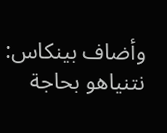وأضاف بينكاس: نتنياهو بحاجة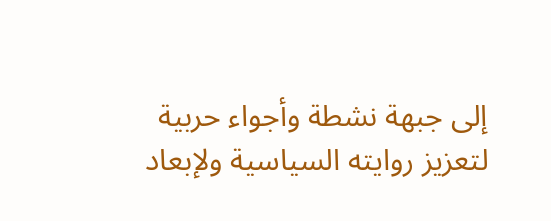إلى جبهة نشطة وأجواء حربية لتعزيز روايته السياسية ولإبعاد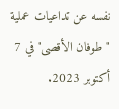نفسه عن تداعيات عملية "طوفان الأقصى" في 7 أكتوبر 2023.